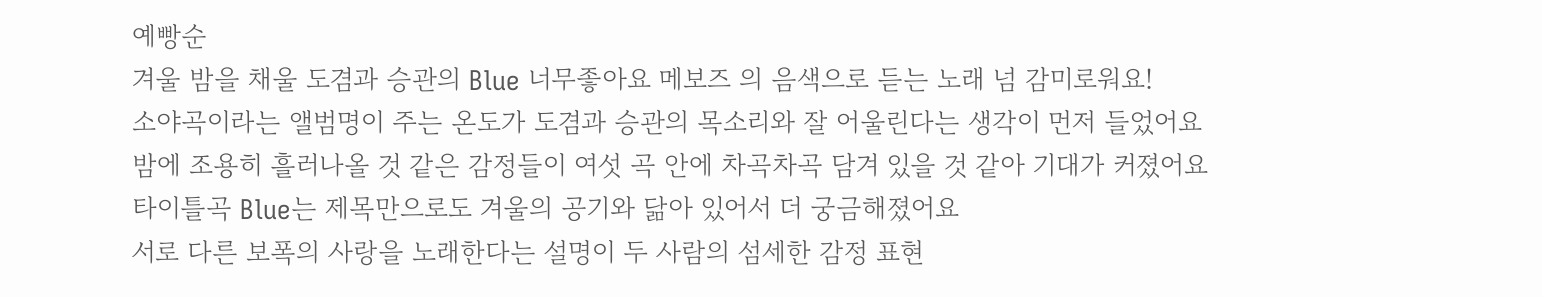예빵순
겨울 밤을 채울 도겸과 승관의 Blue 너무좋아요 메보즈 의 음색으로 듣는 노래 넘 감미로워요!
소야곡이라는 앨범명이 주는 온도가 도겸과 승관의 목소리와 잘 어울린다는 생각이 먼저 들었어요
밤에 조용히 흘러나올 것 같은 감정들이 여섯 곡 안에 차곡차곡 담겨 있을 것 같아 기대가 커졌어요
타이틀곡 Blue는 제목만으로도 겨울의 공기와 닮아 있어서 더 궁금해졌어요
서로 다른 보폭의 사랑을 노래한다는 설명이 두 사람의 섬세한 감정 표현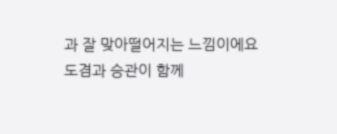과 잘 맞아떨어지는 느낌이에요
도겸과 승관이 함께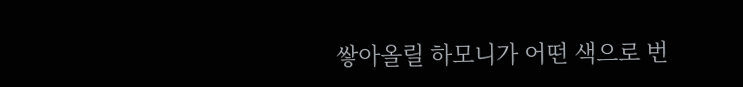쌓아올릴 하모니가 어떤 색으로 번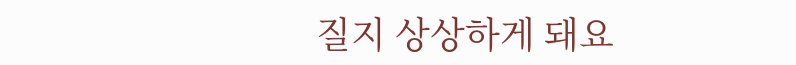질지 상상하게 돼요